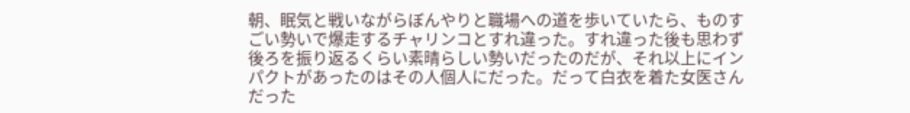朝、眠気と戦いながらぼんやりと職場への道を歩いていたら、ものすごい勢いで爆走するチャリンコとすれ違った。すれ違った後も思わず後ろを振り返るくらい素晴らしい勢いだったのだが、それ以上にインパクトがあったのはその人個人にだった。だって白衣を着た女医さんだった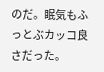のだ。眠気もふっとぶカッコ良さだった。